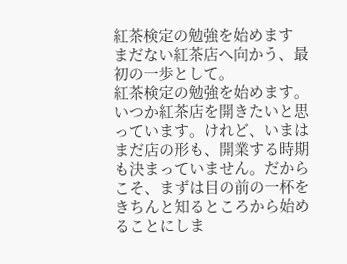紅茶検定の勉強を始めます
まだない紅茶店へ向かう、最初の一歩として。
紅茶検定の勉強を始めます。
いつか紅茶店を開きたいと思っています。けれど、いまはまだ店の形も、開業する時期も決まっていません。だからこそ、まずは目の前の一杯をきちんと知るところから始めることにしま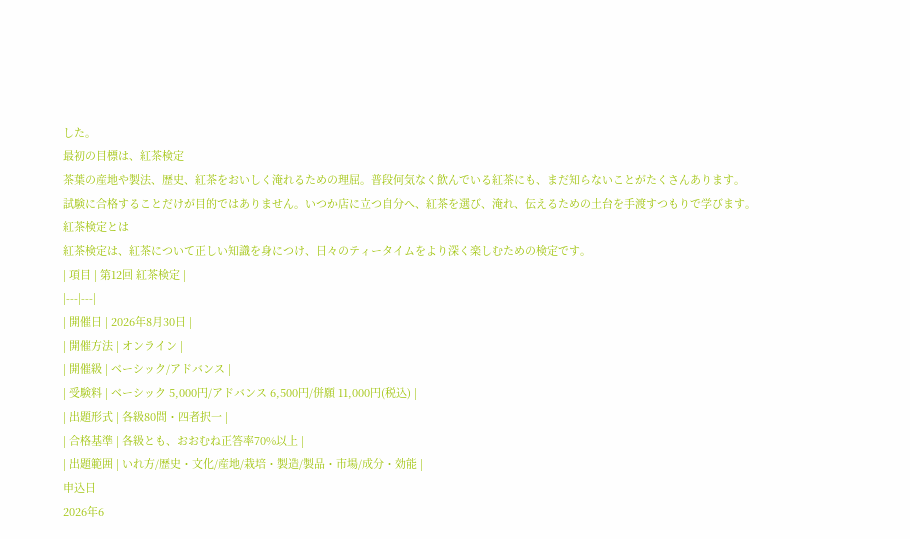した。
最初の目標は、紅茶検定
茶葉の産地や製法、歴史、紅茶をおいしく淹れるための理屈。普段何気なく飲んでいる紅茶にも、まだ知らないことがたくさんあります。
試験に合格することだけが目的ではありません。いつか店に立つ自分へ、紅茶を選び、淹れ、伝えるための土台を手渡すつもりで学びます。
紅茶検定とは
紅茶検定は、紅茶について正しい知識を身につけ、日々のティータイムをより深く楽しむための検定です。
| 項目 | 第12回 紅茶検定 |
|---|---|
| 開催日 | 2026年8月30日 |
| 開催方法 | オンライン |
| 開催級 | ベーシック/アドバンス |
| 受験料 | ベーシック 5,000円/アドバンス 6,500円/併願 11,000円(税込) |
| 出題形式 | 各級80問・四者択一 |
| 合格基準 | 各級とも、おおむね正答率70%以上 |
| 出題範囲 | いれ方/歴史・文化/産地/栽培・製造/製品・市場/成分・効能 |
申込日
2026年6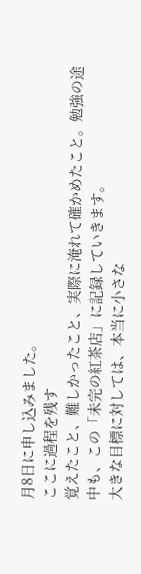月8日に申し込みました。
ここに過程を残す
覚えたこと、難しかったこと、実際に淹れて確かめたこと。勉強の途中も、この「未完の紅茶店」に記録していきます。
大きな目標に対しては、本当に小さな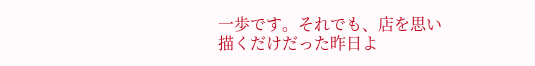一歩です。それでも、店を思い描くだけだった昨日よ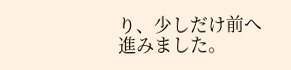り、少しだけ前へ進みました。